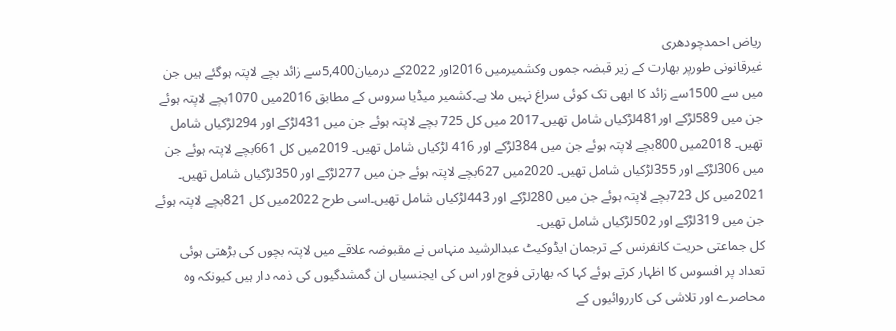ریاض احمدچودھری
غیرقانونی طورپر بھارت کے زیر قبضہ جموں وکشمیرمیں 2016اور 2022کے درمیان5,400سے زائد بچے لاپتہ ہوگئے ہیں جن میں سے 1500سے زائد کا ابھی تک کوئی سراغ نہیں ملا ہے۔کشمیر میڈیا سروس کے مطابق 2016میں 1070بچے لاپتہ ہوئے جن میں 589لڑکے اور481لڑکیاں شامل تھیں۔2017 میں کل 725 بچے لاپتہ ہوئے جن میں 431لڑکے اور 294لڑکیاں شامل تھیں۔ 2018میں 800بچے لاپتہ ہوئے جن میں 384لڑکے اور 416 لڑکیاں شامل تھیں۔ 2019میں کل 661بچے لاپتہ ہوئے جن میں 306لڑکے اور 355لڑکیاں شامل تھیں۔ 2020میں 627بچے لاپتہ ہوئے جن میں 277لڑکے اور 350لڑکیاں شامل تھیں۔ 2021میں کل 723بچے لاپتہ ہوئے جن میں 280لڑکے اور 443لڑکیاں شامل تھیں۔اسی طرح 2022میں کل 821بچے لاپتہ ہوئے جن میں 319لڑکے اور 502لڑکیاں شامل تھیں۔
کل جماعتی حریت کانفرنس کے ترجمان ایڈوکیٹ عبدالرشید منہاس نے مقبوضہ علاقے میں لاپتہ بچوں کی بڑھتی ہوئی تعداد پر افسوس کا اظہار کرتے ہوئے کہا کہ بھارتی فوج اور اس کی ایجنسیاں ان گمشدگیوں کی ذمہ دار ہیں کیونکہ وہ محاصرے اور تلاشی کی کارروائیوں کے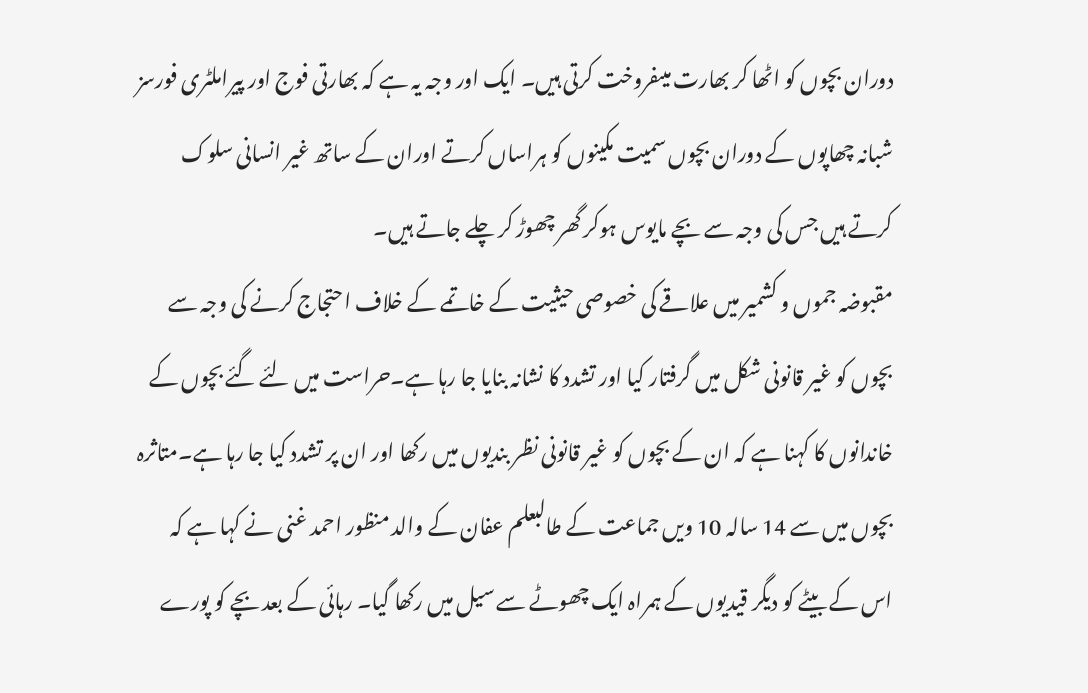دوران بچوں کو اٹھا کر بھارت میںفروخت کرتی ہیں۔ ایک اور وجہ یہ ہے کہ بھارتی فوج اور پیراملٹری فورسز شبانہ چھاپوں کے دوران بچوں سمیت مکینوں کو ہراساں کرتے اوران کے ساتھ غیر انسانی سلوک کرتے ہیں جس کی وجہ سے بچے مایوس ہوکر گھر چھوڑ کر چلے جاتے ہیں۔
مقبوضہ جموں و کشمیر میں علاقے کی خصوصی حیثیت کے خاتمے کے خلاف احتجاج کرنے کی وجہ سے بچوں کو غیر قانونی شکل میں گرفتار کیا اور تشدد کا نشانہ بنایا جا رہا ہے۔حراست میں لئے گئے بچوں کے خاندانوں کا کہنا ہے کہ ان کے بچوں کو غیر قانونی نظر بندیوں میں رکھا اور ان پر تشدد کیا جا رہا ہے۔متاثرہ بچوں میں سے 14 سالہ 10 ویں جماعت کے طالبعلم عفان کے والد منظور احمد غنی نے کہا ہے کہ اس کے بیٹے کو دیگر قیدیوں کے ہمراہ ایک چھوٹے سے سیل میں رکھا گیا۔ رہائی کے بعد بچے کو پورے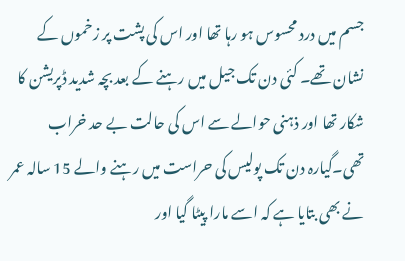جسم میں درد محسوس ہو رہا تھا اور اس کی پشت پر زخموں کے نشان تھے۔ کئی دن تک جیل میں رہنے کے بعد بچہ شدید ڈپریشن کا شکار تھا اور ذہنی حوالے سے اس کی حالت بے حد خراب تھی۔گیارہ دن تک پولیس کی حراست میں رہنے والے 15 سالہ عمر نے بھی بتایا ہے کہ اسے مارا پیٹا گیا اور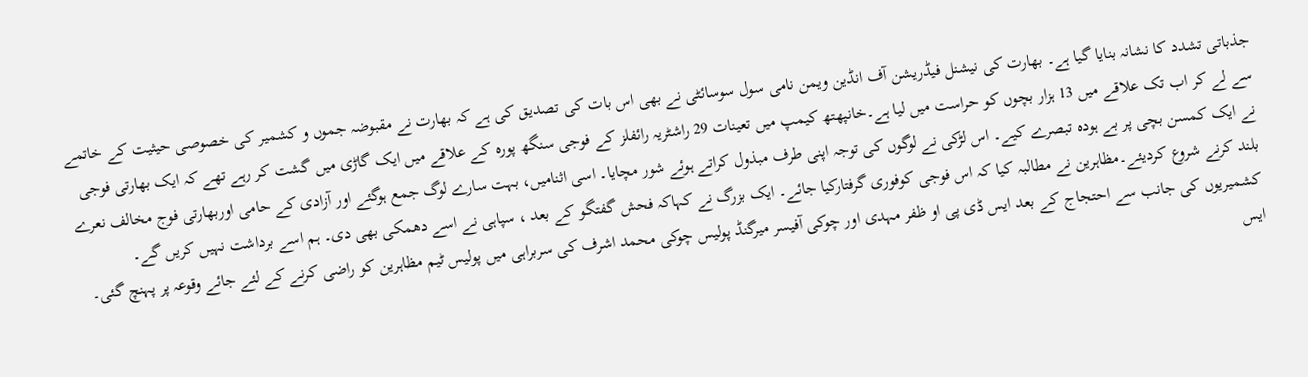جذباتی تشدد کا نشانہ بنایا گیا ہے۔ بھارت کی نیشنل فیڈریشن آف انڈین ویمن نامی سول سوسائٹی نے بھی اس بات کی تصدیق کی ہے کہ بھارت نے مقبوضہ جموں و کشمیر کی خصوصی حیثیت کے خاتمے سے لے کر اب تک علاقے میں 13 ہزار بچوں کو حراست میں لیا ہے۔خانپھتھ کیمپ میں تعینات 29 راشٹریہ رائفلز کے فوجی سنگھ پورہ کے علاقے میں ایک گاڑی میں گشت کر رہے تھے کہ ایک بھارتی فوجی نے ایک کمسن بچی پر بے ہودہ تبصرے کیے۔ اس لڑکی نے لوگوں کی توجہ اپنی طرف مبذول کراتے ہوئے شور مچایا۔ اسی اثنامیں، بہت سارے لوگ جمع ہوگئے اور آزادی کے حامی اوربھارتی فوج مخالف نعرے بلند کرنے شروع کردیئے۔مظاہرین نے مطالبہ کیا کہ اس فوجی کوفوری گرفتارکیا جائے۔ ایک بزرگ نے کہاکہ فحش گفتگو کے بعد ، سپاہی نے اسے دھمکی بھی دی۔ ہم اسے برداشت نہیں کریں گے۔
کشمیریوں کی جانب سے احتجاج کے بعد ایس ڈی پی او ظفر مہدی اور چوکی آفیسر میرگنڈ پولیس چوکی محمد اشرف کی سربراہی میں پولیس ٹیم مظاہرین کو راضی کرنے کے لئے جائے وقوعہ پر پہنچ گئی۔ ایس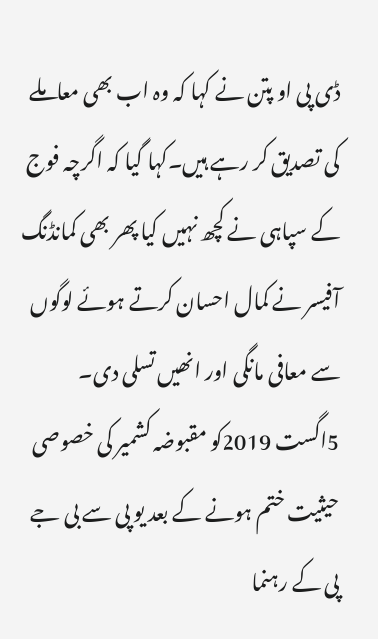ڈی پی او پتن نے کہا کہ وہ اب بھی معاملے کی تصدیق کر رہے ہیں۔کہا گیا کہ اگرچہ فوج کے سپاہی نے کچھ نہیں کیا پھر بھی کمانڈنگ آفیسر نے کمال احسان کرتے ہوئے لوگوں سے معافی مانگی اور انھیں تسلی دی۔
5اگست 2019کو مقبوضہ کشمیر کی خصوصی حیثیت ختم ہونے کے بعد یو پی سے بی جے پی کے رہنما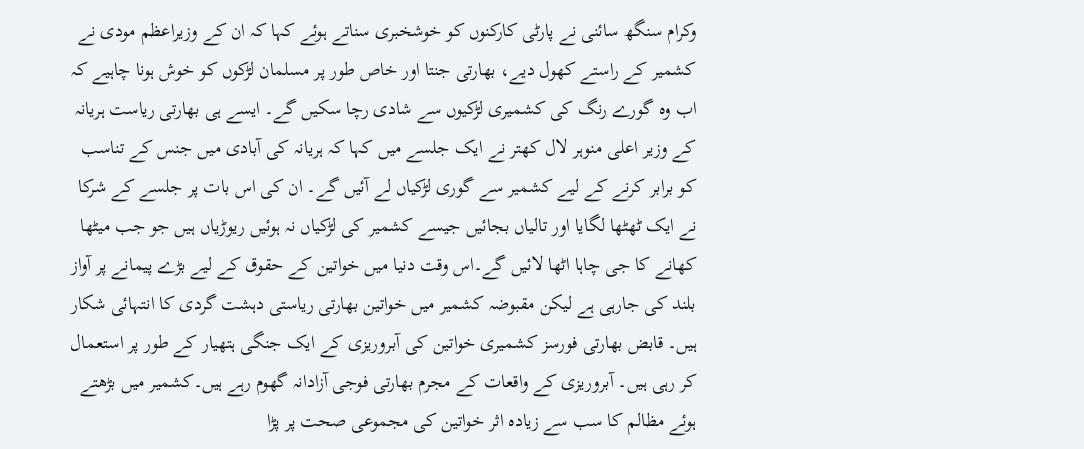وکرام سنگھ سائنی نے پارٹی کارکنوں کو خوشخبری سناتے ہوئے کہا کہ ان کے وزیراعظم مودی نے کشمیر کے راستے کھول دیے، بھارتی جنتا اور خاص طور پر مسلمان لڑکوں کو خوش ہونا چاہیے کہ اب وہ گورے رنگ کی کشمیری لڑکیوں سے شادی رچا سکیں گے۔ ایسے ہی بھارتی ریاست ہریانہ کے وزیر اعلی منوہر لال کھتر نے ایک جلسے میں کہا کہ ہریانہ کی آبادی میں جنس کے تناسب کو برابر کرنے کے لیے کشمیر سے گوری لڑکیاں لے آئیں گے۔ ان کی اس بات پر جلسے کے شرکا نے ایک ٹھٹھا لگایا اور تالیاں بجائیں جیسے کشمیر کی لڑکیاں نہ ہوئیں ریوڑیاں ہیں جو جب میٹھا کھانے کا جی چاہا اٹھا لائیں گے۔اس وقت دنیا میں خواتین کے حقوق کے لیے بڑے پیمانے پر آواز بلند کی جارہی ہے لیکن مقبوضہ کشمیر میں خواتین بھارتی ریاستی دہشت گردی کا انتہائی شکار ہیں۔ قابض بھارتی فورسز کشمیری خواتین کی آبروریزی کے ایک جنگی ہتھیار کے طور پر استعمال کر رہی ہیں۔ آبروریزی کے واقعات کے مجرم بھارتی فوجی آزادانہ گھوم رہے ہیں۔کشمیر میں بڑھتے ہوئے مظالم کا سب سے زیادہ اثر خواتین کی مجموعی صحت پر پڑا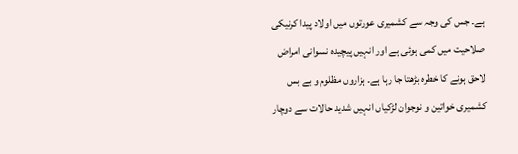ہے۔ جس کی وجہ سے کشمیری عورتوں میں اولاد پیدا کرنیکی صلاحیت میں کمی ہوئی ہے اور انہیں پیچیدہ نسوانی امراض لاحق ہونے کا خطرہ بڑھتا جا رہا ہے۔ ہزاروں مظلوم و بے بس کشمیری خواتین و نوجوان لڑکیاں انہیں شدید حالات سے دوچار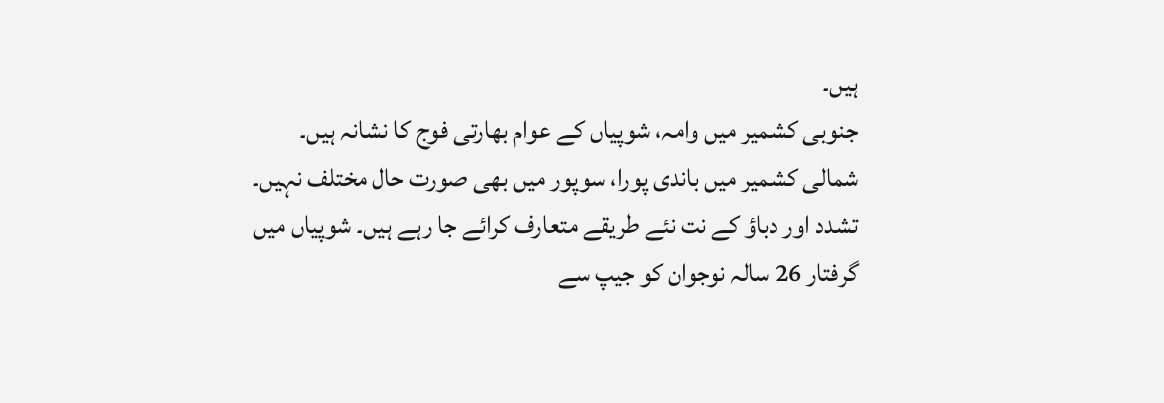ہیں۔
جنوبی کشمیر میں وامہ، شوپیاں کے عوام بھارتی فوج کا نشانہ ہیں۔ شمالی کشمیر میں باندی پورا، سوپور میں بھی صورت حال مختلف نہیں۔ تشدد اور دباؤ کے نت نئے طریقے متعارف کرائے جا رہے ہیں۔ شوپیاں میں گرفتار 26 سالہ نوجوان کو جیپ سے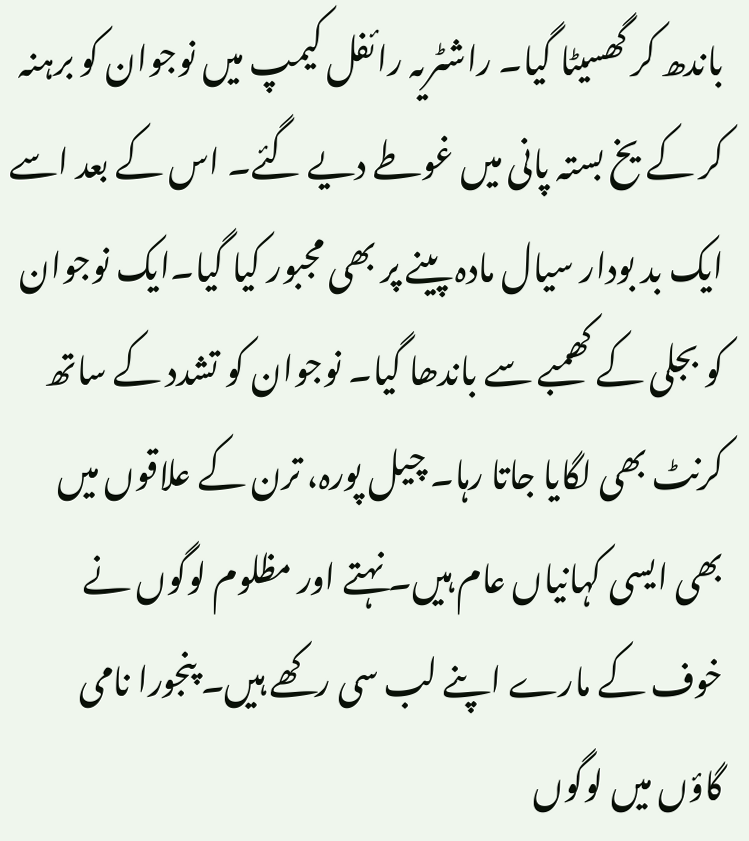باندھ کر گھسیٹا گیا۔ راشٹریہ رائفل کیمپ میں نوجوان کو برہنہ کر کے یخ بستہ پانی میں غوطے دیے گئے۔ اس کے بعد اسے ایک بد بودار سیال مادہ پینے پر بھی مجبور کیا گیا۔ایک نوجوان کو بجلی کے کھمبے سے باندھا گیا۔ نوجوان کو تشدد کے ساتھ کرنٹ بھی لگایا جاتا رہا۔ چیل پورہ، ترن کے علاقوں میں بھی ایسی کہانیاں عام ہیں۔ نہتے اور مظلوم لوگوں نے خوف کے مارے اپنے لب سی رکھے ہیں۔ پنجورا نامی گاؤں میں لوگوں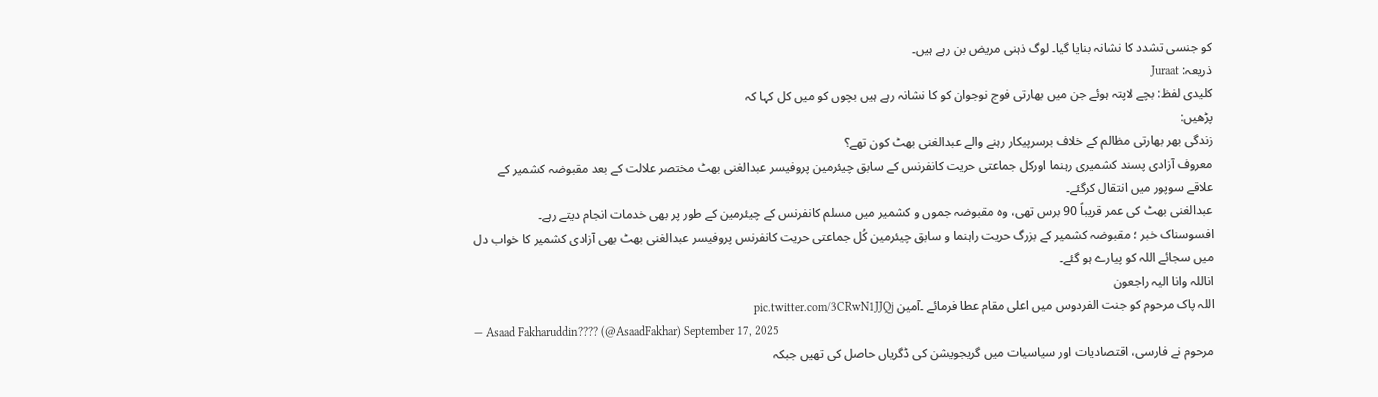کو جنسی تشدد کا نشانہ بنایا گیا۔ لوگ ذہنی مریض بن رہے ہیں۔
ذریعہ: Juraat
کلیدی لفظ: بچے لاپتہ ہوئے جن میں بھارتی فوج نوجوان کو کا نشانہ رہے ہیں بچوں کو میں کل کہا کہ
پڑھیں:
زندگی بھر بھارتی مظالم کے خلاف برسرپیکار رہنے والے عبدالغنی بھٹ کون تھے؟
معروف آزادی پسند کشمیری رہنما اورکل جماعتی حریت کانفرنس کے سابق چیئرمین پروفیسر عبدالغنی بھٹ مختصر علالت کے بعد مقبوضہ کشمیر کے علاقے سوپور میں انتقال کرگئے۔
عبدالغنی بھٹ کی عمر قریباً 90 برس تھی، وہ مقبوضہ جموں و کشمیر میں مسلم کانفرنس کے چیئرمین کے طور پر بھی خدمات انجام دیتے رہے۔
افسوسناک خبر ؛ مقبوضہ کشمیر کے بزرگ حریت راہنما و سابق چیئرمین کُل جماعتی حریت کانفرنس پروفیسر عبدالغنی بھٹ بھی آزادی کشمیر کا خواب دل میں سجائے اللہ کو پیارے ہو گئے۔
اناللہ وانا الیہ راجعون
اللہ پاک مرحوم کو جنت الفردوس میں اعلی مقام عطا فرمائے ۔آمین pic.twitter.com/3CRwN1JJQj
— Asaad Fakharuddin???? (@AsaadFakhar) September 17, 2025
مرحوم نے فارسی، اقتصادیات اور سیاسیات میں گریجویشن کی ڈگریاں حاصل کی تھیں جبکہ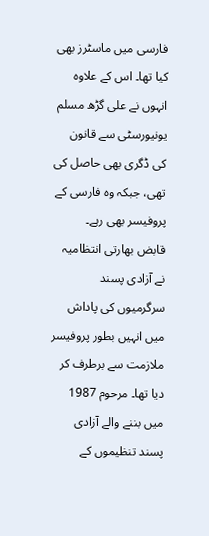فارسی میں ماسٹرز بھی کیا تھا۔ اس کے علاوہ انہوں نے علی گڑھ مسلم یونیورسٹی سے قانون کی ڈگری بھی حاصل کی تھی، جبکہ وہ فارسی کے پروفیسر بھی رہے۔
قابض بھارتی انتظامیہ نے آزادی پسند سرگرمیوں کی پاداش میں انہیں بطور پروفیسر ملازمت سے برطرف کر دیا تھا۔ مرحوم 1987 میں بننے والے آزادی پسند تنظیموں کے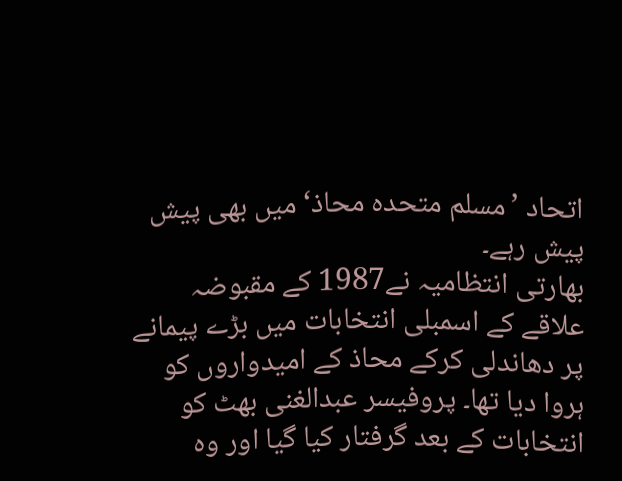اتحاد ’مسلم متحدہ محاذ‘ میں بھی پیش پیش رہے۔
بھارتی انتظامیہ نے1987 کے مقبوضہ علاقے کے اسمبلی انتخابات میں بڑے پیمانے پر دھاندلی کرکے محاذ کے امیدواروں کو ہروا دیا تھا۔ پروفیسر عبدالغنی بھٹ کو انتخابات کے بعد گرفتار کیا گیا اور وہ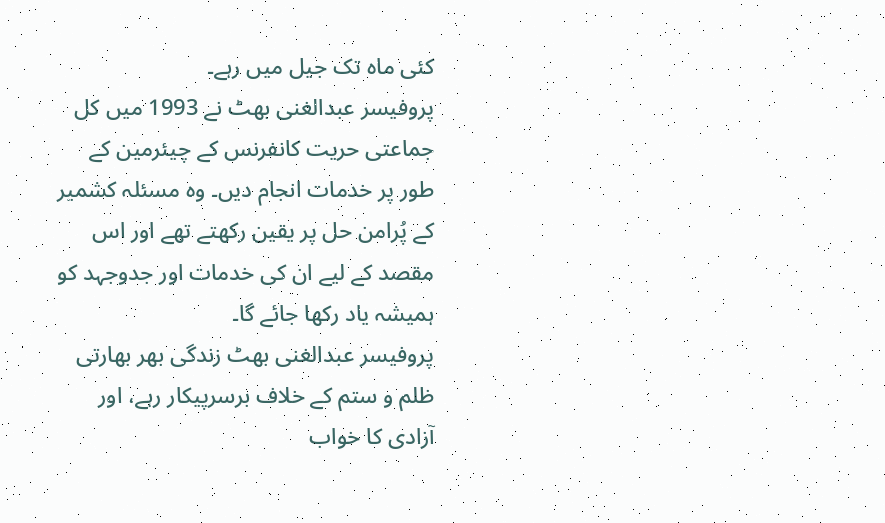کئی ماہ تک جیل میں رہے۔
پروفیسر عبدالغنی بھٹ نے 1993 میں کل جماعتی حریت کانفرنس کے چیئرمین کے طور پر خدمات انجام دیں۔ وہ مسئلہ کشمیر کے پُرامن حل پر یقین رکھتے تھے اور اس مقصد کے لیے ان کی خدمات اور جدوجہد کو ہمیشہ یاد رکھا جائے گا۔
پروفیسر عبدالغنی بھٹ زندگی بھر بھارتی ظلم و ستم کے خلاف برسرپیکار رہے، اور آزادی کا خواب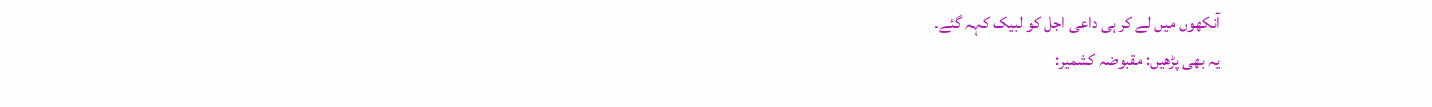آنکھوں میں لے کر ہی داعی اجل کو لبیک کہہ گئے۔
یہ بھی پڑھیں: مقبوضہ کشمیر: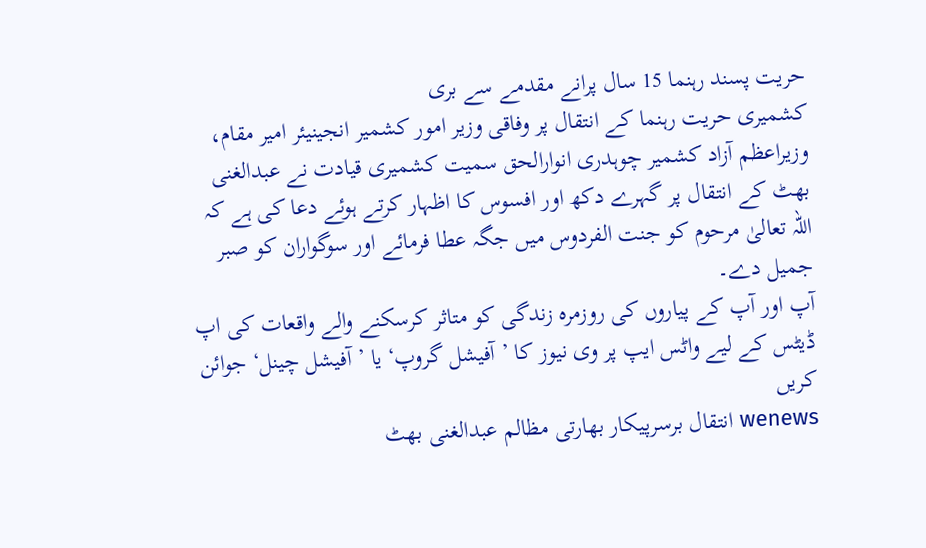حریت پسند رہنما 15 سال پرانے مقدمے سے بری
کشمیری حریت رہنما کے انتقال پر وفاقی وزیر امور کشمیر انجینیئر امیر مقام، وزیراعظم آزاد کشمیر چوہدری انوارالحق سمیت کشمیری قیادت نے عبدالغنی بھٹ کے انتقال پر گہرے دکھ اور افسوس کا اظہار کرتے ہوئے دعا کی ہے کہ اللہ تعالیٰ مرحوم کو جنت الفردوس میں جگہ عطا فرمائے اور سوگواران کو صبر جمیل دے۔
آپ اور آپ کے پیاروں کی روزمرہ زندگی کو متاثر کرسکنے والے واقعات کی اپ ڈیٹس کے لیے واٹس ایپ پر وی نیوز کا ’آفیشل گروپ‘ یا ’آفیشل چینل‘ جوائن کریں
wenews انتقال برسرپیکار بھارتی مظالم عبدالغنی بھٹ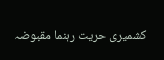کشمیری حریت رہنما مقبوضہ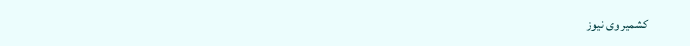کشمیر وی نیوز